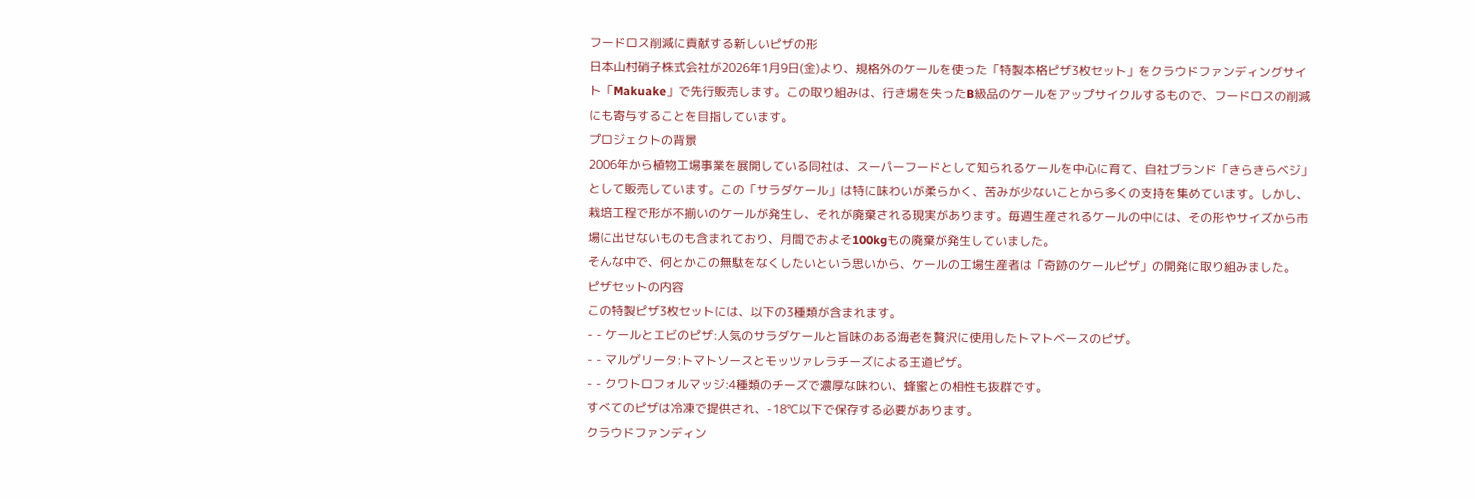フードロス削減に貢献する新しいピザの形
日本山村硝子株式会社が2026年1月9日(金)より、規格外のケールを使った「特製本格ピザ3枚セット」をクラウドファンディングサイト「Makuake」で先行販売します。この取り組みは、行き場を失ったB級品のケールをアップサイクルするもので、フードロスの削減にも寄与することを目指しています。
プロジェクトの背景
2006年から植物工場事業を展開している同社は、スーパーフードとして知られるケールを中心に育て、自社ブランド「きらきらベジ」として販売しています。この「サラダケール」は特に味わいが柔らかく、苦みが少ないことから多くの支持を集めています。しかし、栽培工程で形が不揃いのケールが発生し、それが廃棄される現実があります。毎週生産されるケールの中には、その形やサイズから市場に出せないものも含まれており、月間でおよそ100kgもの廃棄が発生していました。
そんな中で、何とかこの無駄をなくしたいという思いから、ケールの工場生産者は「奇跡のケールピザ」の開発に取り組みました。
ピザセットの内容
この特製ピザ3枚セットには、以下の3種類が含まれます。
- - ケールとエビのピザ:人気のサラダケールと旨味のある海老を贅沢に使用したトマトベースのピザ。
- - マルゲリータ:トマトソースとモッツァレラチーズによる王道ピザ。
- - クワトロフォルマッジ:4種類のチーズで濃厚な味わい、蜂蜜との相性も抜群です。
すべてのピザは冷凍で提供され、-18℃以下で保存する必要があります。
クラウドファンディン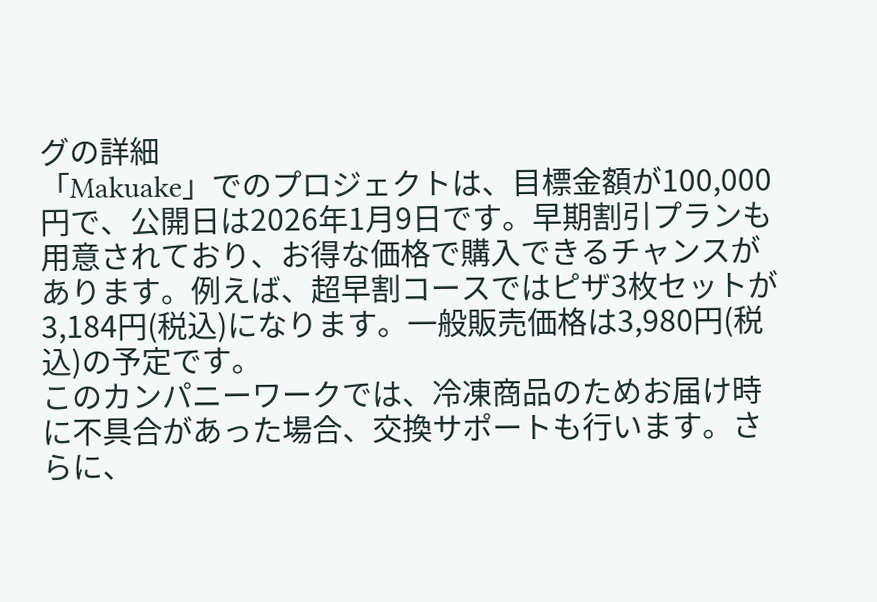グの詳細
「Makuake」でのプロジェクトは、目標金額が100,000円で、公開日は2026年1月9日です。早期割引プランも用意されており、お得な価格で購入できるチャンスがあります。例えば、超早割コースではピザ3枚セットが3,184円(税込)になります。一般販売価格は3,980円(税込)の予定です。
このカンパニーワークでは、冷凍商品のためお届け時に不具合があった場合、交換サポートも行います。さらに、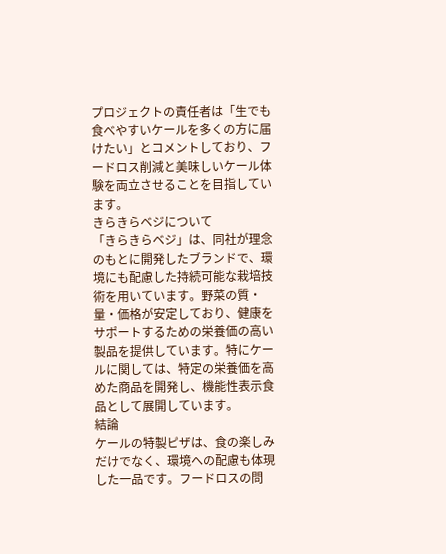プロジェクトの責任者は「生でも食べやすいケールを多くの方に届けたい」とコメントしており、フードロス削減と美味しいケール体験を両立させることを目指しています。
きらきらベジについて
「きらきらベジ」は、同社が理念のもとに開発したブランドで、環境にも配慮した持続可能な栽培技術を用いています。野菜の質・量・価格が安定しており、健康をサポートするための栄養価の高い製品を提供しています。特にケールに関しては、特定の栄養価を高めた商品を開発し、機能性表示食品として展開しています。
結論
ケールの特製ピザは、食の楽しみだけでなく、環境への配慮も体現した一品です。フードロスの問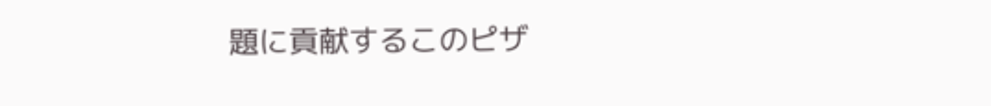題に貢献するこのピザ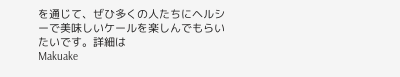を通じて、ぜひ多くの人たちにヘルシーで美味しいケールを楽しんでもらいたいです。詳細は
Makuake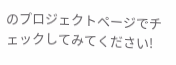のプロジェクトページでチェックしてみてください!